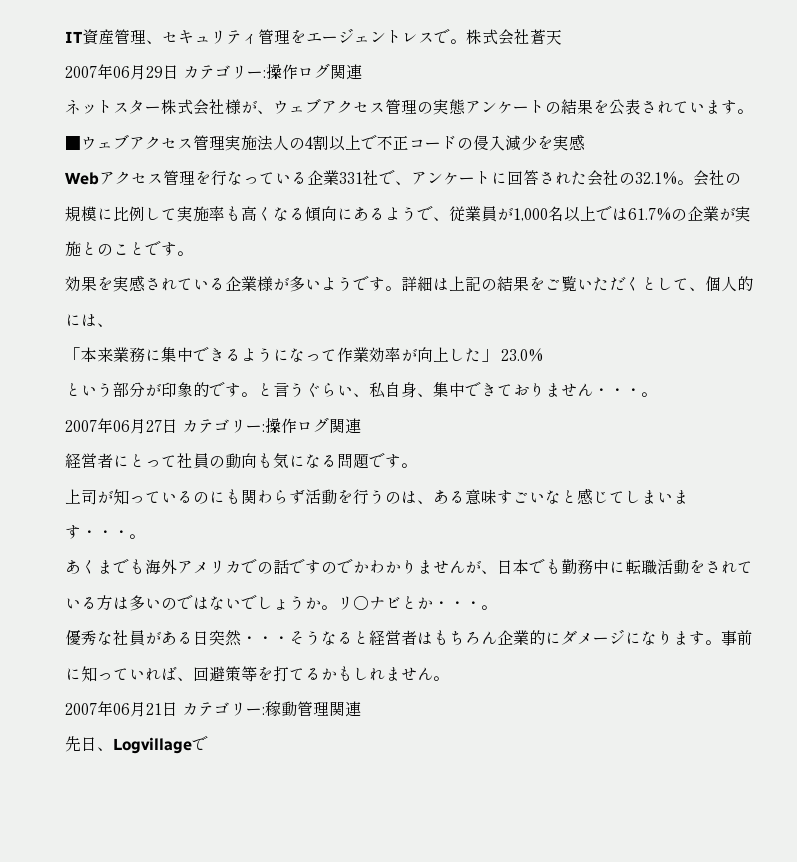IT資産管理、セキュリティ管理をエージェントレスで。株式会社蒼天
2007年06月29日 カテゴリー:操作ログ関連
ネットスター株式会社様が、ウェブアクセス管理の実態アンケートの結果を公表されています。
■ウェブアクセス管理実施法人の4割以上で不正コードの侵入減少を実感
Webアクセス管理を行なっている企業331社で、アンケートに回答された会社の32.1%。会社の規模に比例して実施率も高くなる傾向にあるようで、従業員が1,000名以上では61.7%の企業が実施とのことです。
効果を実感されている企業様が多いようです。詳細は上記の結果をご覧いただくとして、個人的には、
「本来業務に集中できるようになって作業効率が向上した」 23.0%
という部分が印象的です。と言うぐらい、私自身、集中できておりません・・・。
2007年06月27日 カテゴリー:操作ログ関連
経営者にとって社員の動向も気になる問題です。
上司が知っているのにも関わらず活動を行うのは、ある意味すごいなと感じてしまいます・・・。
あくまでも海外アメリカでの話ですのでかわかりませんが、日本でも勤務中に転職活動をされている方は多いのではないでしょうか。リ○ナビとか・・・。
優秀な社員がある日突然・・・そうなると経営者はもちろん企業的にダメージになります。事前に知っていれば、回避策等を打てるかもしれません。
2007年06月21日 カテゴリー:稼動管理関連
先日、Logvillageで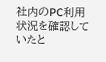社内のPC利用状況を確認していたと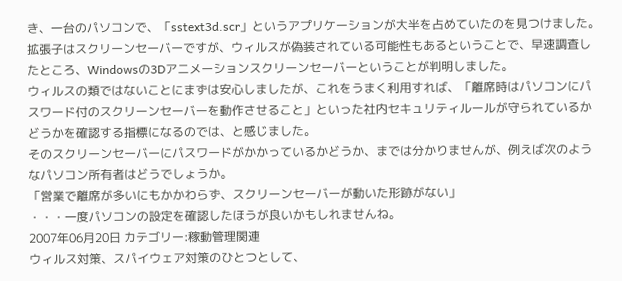き、一台のパソコンで、「sstext3d.scr」というアプリケーションが大半を占めていたのを見つけました。
拡張子はスクリーンセーバーですが、ウィルスが偽装されている可能性もあるということで、早速調査したところ、Windowsの3Dアニメーションスクリーンセーバーということが判明しました。
ウィルスの類ではないことにまずは安心しましたが、これをうまく利用すれば、「離席時はパソコンにパスワード付のスクリーンセーバーを動作させること」といった社内セキュリティルールが守られているかどうかを確認する指標になるのでは、と感じました。
そのスクリーンセーバーにパスワードがかかっているかどうか、までは分かりませんが、例えば次のようなパソコン所有者はどうでしょうか。
「営業で離席が多いにもかかわらず、スクリーンセーバーが動いた形跡がない」
・・・一度パソコンの設定を確認したほうが良いかもしれませんね。
2007年06月20日 カテゴリー:稼動管理関連
ウィルス対策、スパイウェア対策のひとつとして、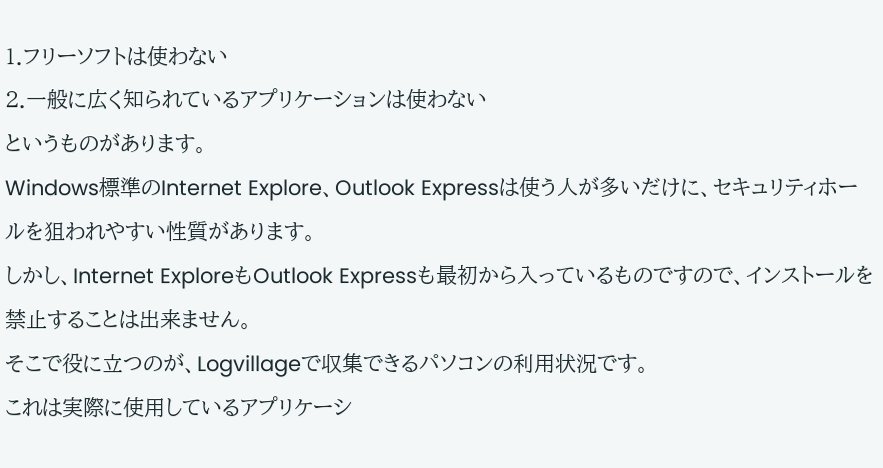1.フリーソフトは使わない
2.一般に広く知られているアプリケーションは使わない
というものがあります。
Windows標準のInternet Explore、Outlook Expressは使う人が多いだけに、セキュリティホールを狙われやすい性質があります。
しかし、Internet ExploreもOutlook Expressも最初から入っているものですので、インストールを禁止することは出来ません。
そこで役に立つのが、Logvillageで収集できるパソコンの利用状況です。
これは実際に使用しているアプリケーシ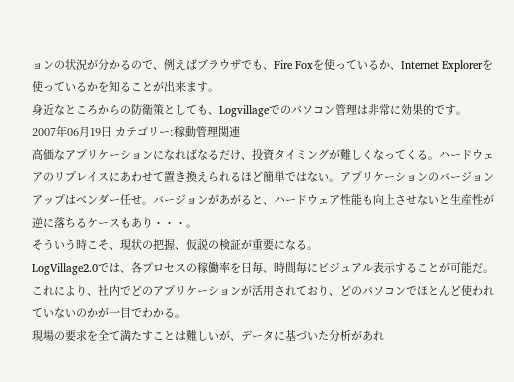ョンの状況が分かるので、例えばブラウザでも、Fire Foxを使っているか、Internet Explorerを使っているかを知ることが出来ます。
身近なところからの防衛策としても、Logvillageでのパソコン管理は非常に効果的です。
2007年06月19日 カテゴリー:稼動管理関連
高価なアプリケーションになればなるだけ、投資タイミングが難しくなってくる。ハードウェアのリプレイスにあわせて置き換えられるほど簡単ではない。アプリケーションのバージョンアップはベンダー任せ。バージョンがあがると、ハードウェア性能も向上させないと生産性が逆に落ちるケースもあり・・・。
そういう時こそ、現状の把握、仮説の検証が重要になる。
LogVillage2.0では、各プロセスの稼働率を日毎、時間毎にビジュアル表示することが可能だ。これにより、社内でどのアプリケーションが活用されており、どのパソコンでほとんど使われていないのかが一目でわかる。
現場の要求を全て満たすことは難しいが、データに基づいた分析があれ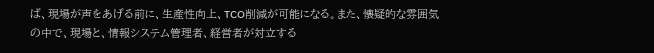ば、現場が声をあげる前に、生産性向上、TCO削減が可能になる。また、懐疑的な雰囲気の中で、現場と、情報システム管理者、経営者が対立する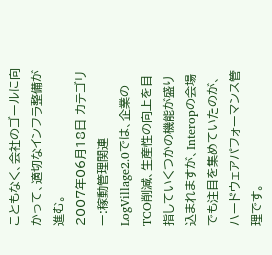こともなく、会社のゴールに向かって、適切なインフラ整備が進む。
2007年06月18日 カテゴリー:稼動管理関連
LogVillage2.0では、企業のTCO削減、生産性の向上を目指していくつかの機能が盛り込まれますが、Interopの会場でも注目を集めていたのが、ハードウェアパフォーマンス管理です。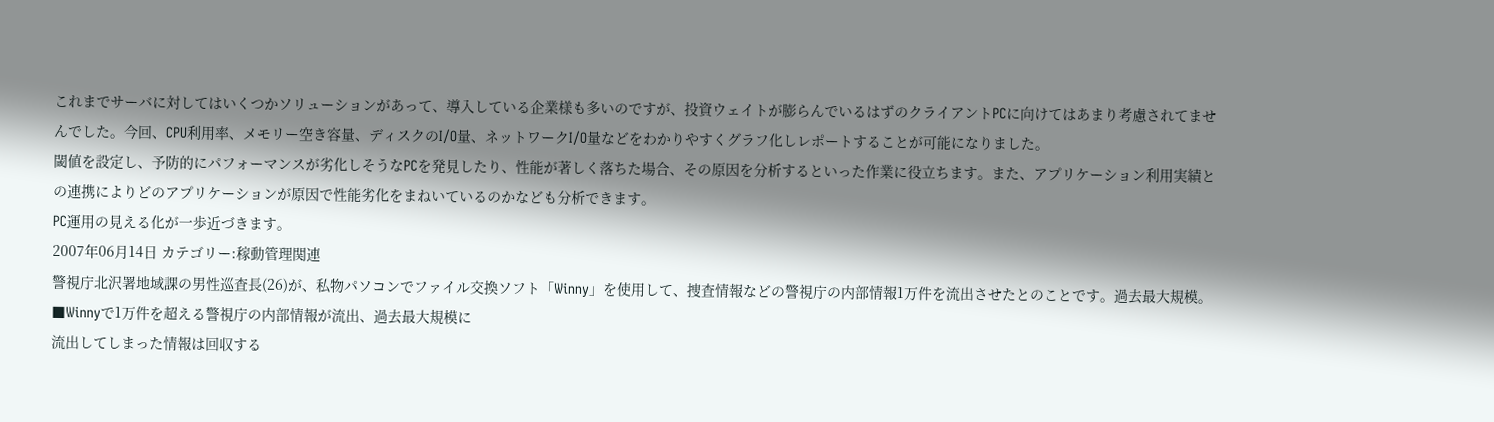これまでサーバに対してはいくつかソリューションがあって、導入している企業様も多いのですが、投資ウェイトが膨らんでいるはずのクライアントPCに向けてはあまり考慮されてませんでした。今回、CPU利用率、メモリー空き容量、ディスクのI/O量、ネットワークI/O量などをわかりやすくグラフ化しレポートすることが可能になりました。
閾値を設定し、予防的にパフォーマンスが劣化しそうなPCを発見したり、性能が著しく落ちた場合、その原因を分析するといった作業に役立ちます。また、アプリケーション利用実績との連携によりどのアプリケーションが原因で性能劣化をまねいているのかなども分析できます。
PC運用の見える化が一歩近づきます。
2007年06月14日 カテゴリー:稼動管理関連
警視庁北沢署地域課の男性巡査長(26)が、私物パソコンでファイル交換ソフト「Winny」を使用して、捜査情報などの警視庁の内部情報1万件を流出させたとのことです。過去最大規模。
■Winnyで1万件を超える警視庁の内部情報が流出、過去最大規模に
流出してしまった情報は回収する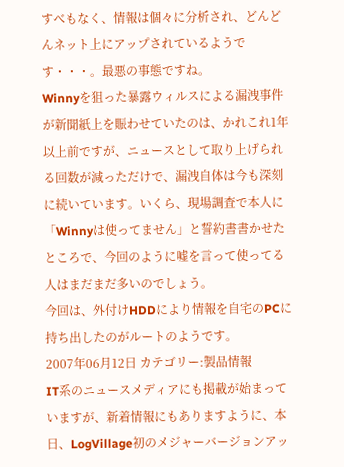すべもなく、情報は個々に分析され、どんどんネット上にアップされているようです・・・。最悪の事態ですね。
Winnyを狙った暴露ウィルスによる漏洩事件が新聞紙上を賑わせていたのは、かれこれ1年以上前ですが、ニュースとして取り上げられる回数が減っただけで、漏洩自体は今も深刻に続いています。いくら、現場調査で本人に「Winnyは使ってません」と誓約書書かせたところで、今回のように嘘を言って使ってる人はまだまだ多いのでしょう。
今回は、外付けHDDにより情報を自宅のPCに持ち出したのがルートのようです。
2007年06月12日 カテゴリー:製品情報
IT系のニュースメディアにも掲載が始まっていますが、新着情報にもありますように、本日、LogVillage初のメジャーバージョンアッ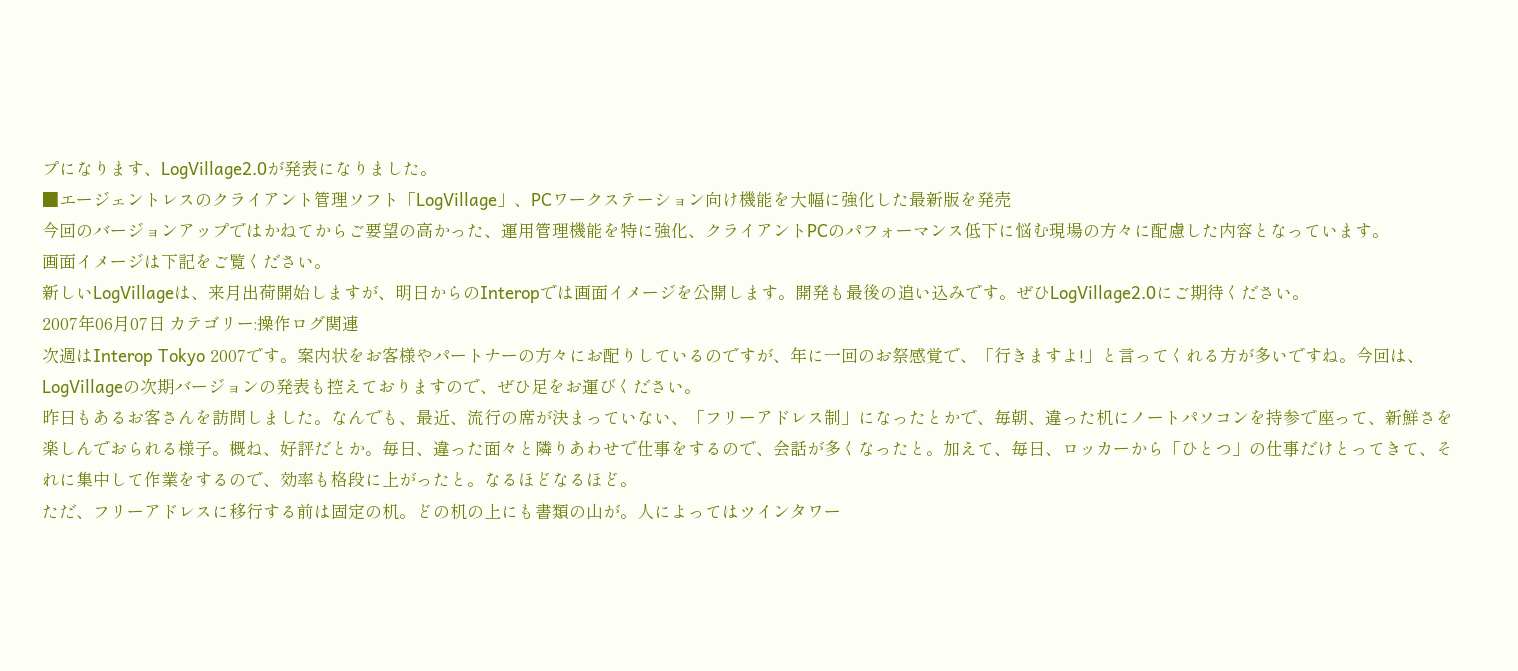プになります、LogVillage2.0が発表になりました。
■エージェントレスのクライアント管理ソフト「LogVillage」、PCワークステーション向け機能を大幅に強化した最新版を発売
今回のバージョンアップではかねてからご要望の高かった、運用管理機能を特に強化、クライアントPCのパフォーマンス低下に悩む現場の方々に配慮した内容となっています。
画面イメージは下記をご覧ください。
新しいLogVillageは、来月出荷開始しますが、明日からのInteropでは画面イメージを公開します。開発も最後の追い込みです。ぜひLogVillage2.0にご期待ください。
2007年06月07日 カテゴリー:操作ログ関連
次週はInterop Tokyo 2007です。案内状をお客様やパートナーの方々にお配りしているのですが、年に一回のお祭感覚で、「行きますよ!」と言ってくれる方が多いですね。今回は、LogVillageの次期バージョンの発表も控えておりますので、ぜひ足をお運びください。
昨日もあるお客さんを訪問しました。なんでも、最近、流行の席が決まっていない、「フリーアドレス制」になったとかで、毎朝、違った机にノートパソコンを持参で座って、新鮮さを楽しんでおられる様子。概ね、好評だとか。毎日、違った面々と隣りあわせで仕事をするので、会話が多くなったと。加えて、毎日、ロッカーから「ひとつ」の仕事だけとってきて、それに集中して作業をするので、効率も格段に上がったと。なるほどなるほど。
ただ、フリーアドレスに移行する前は固定の机。どの机の上にも書類の山が。人によってはツインタワー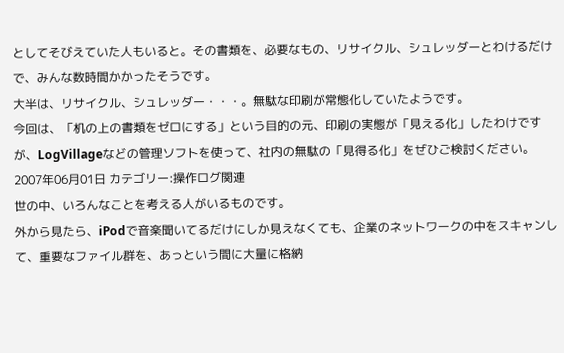としてそびえていた人もいると。その書類を、必要なもの、リサイクル、シュレッダーとわけるだけで、みんな数時間かかったそうです。
大半は、リサイクル、シュレッダー・・・。無駄な印刷が常態化していたようです。
今回は、「机の上の書類をゼロにする」という目的の元、印刷の実態が「見える化」したわけですが、LogVillageなどの管理ソフトを使って、社内の無駄の「見得る化」をぜひご検討ください。
2007年06月01日 カテゴリー:操作ログ関連
世の中、いろんなことを考える人がいるものです。
外から見たら、iPodで音楽聞いてるだけにしか見えなくても、企業のネットワークの中をスキャンして、重要なファイル群を、あっという間に大量に格納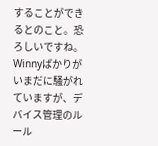することができるとのこと。恐ろしいですね。
Winnyばかりがいまだに騒がれていますが、デバイス管理のルール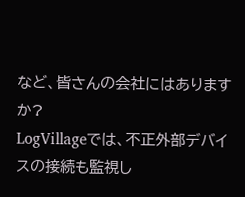など、皆さんの会社にはありますか?
LogVillageでは、不正外部デバイスの接続も監視し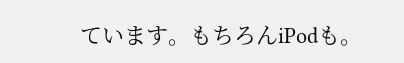ています。もちろんiPodも。